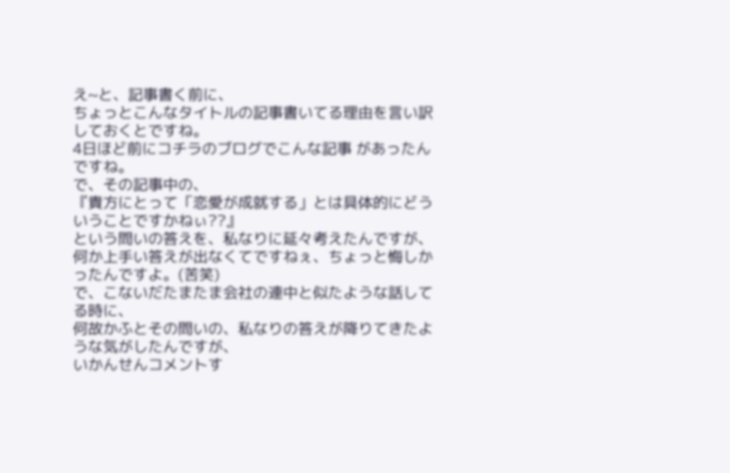え~と、記事書く前に、
ちょっとこんなタイトルの記事書いてる理由を言い訳しておくとですね。
4日ほど前にコチラのブログでこんな記事 があったんですね。
で、その記事中の、
『貴方にとって「恋愛が成就する」とは具体的にどういうことですかねぃ??』
という問いの答えを、私なりに延々考えたんですが、
何か上手い答えが出なくてですねぇ、ちょっと悔しかったんですよ。(苦笑)
で、こないだたまたま会社の連中と似たような話してる時に、
何故かふとその問いの、私なりの答えが降りてきたような気がしたんですが、
いかんせんコメントす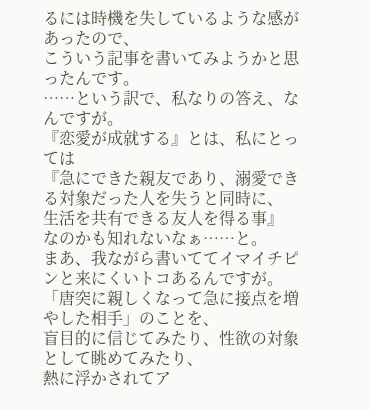るには時機を失しているような感があったので、
こういう記事を書いてみようかと思ったんです。
……という訳で、私なりの答え、なんですが。
『恋愛が成就する』とは、私にとっては
『急にできた親友であり、溺愛できる対象だった人を失うと同時に、
生活を共有できる友人を得る事』
なのかも知れないなぁ……と。
まあ、我ながら書いててイマイチピンと来にくいトコあるんですが。
「唐突に親しくなって急に接点を増やした相手」のことを、
盲目的に信じてみたり、性欲の対象として眺めてみたり、
熱に浮かされてア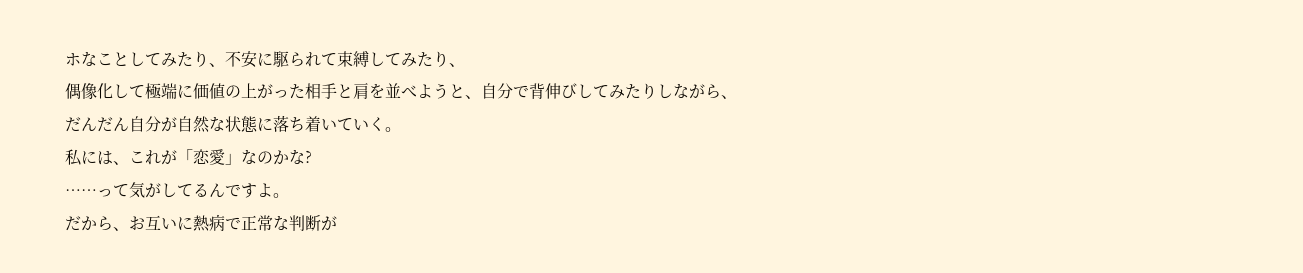ホなことしてみたり、不安に駆られて束縛してみたり、
偶像化して極端に価値の上がった相手と肩を並べようと、自分で背伸びしてみたりしながら、
だんだん自分が自然な状態に落ち着いていく。
私には、これが「恋愛」なのかな?
……って気がしてるんですよ。
だから、お互いに熱病で正常な判断が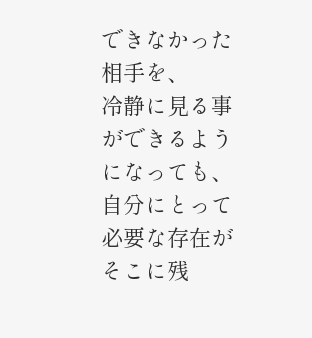できなかった相手を、
冷静に見る事ができるようになっても、自分にとって必要な存在がそこに残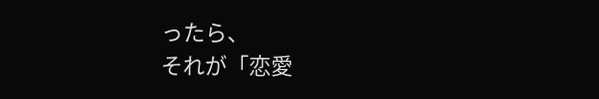ったら、
それが「恋愛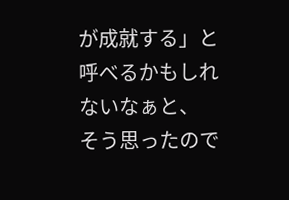が成就する」と呼べるかもしれないなぁと、
そう思ったので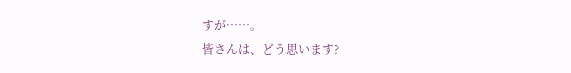すが……。
皆さんは、どう思います?